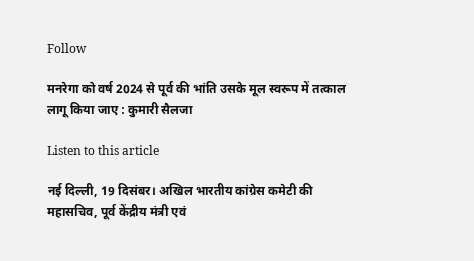Follow

मनरेगा को वर्ष 2024 से पूर्व की भांति उसके मूल स्वरूप में तत्काल लागू किया जाए : कुमारी सैलजा

Listen to this article

नई दिल्ली, 19 दिसंबर। अखिल भारतीय कांग्रेस कमेटी की महासचिव, पूर्व केंद्रीय मंत्री एवं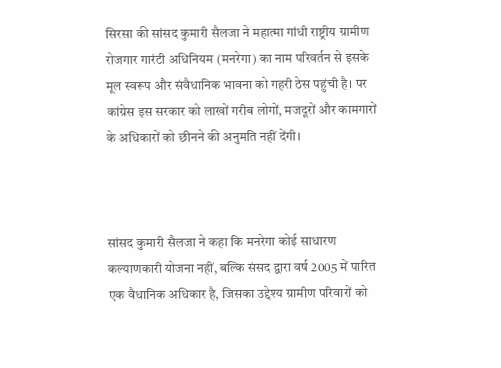सिरसा की सांसद कुमारी सैलजा ने महात्मा गांधी राष्ट्रीय ग्रामीण रोजगार गारंटी अधिनियम (मनरेगा) का नाम परिवर्तन से इसके मूल स्वरूप और संवैधानिक भावना को गहरी ठेस पहुंची है। पर कांग्रेस इस सरकार को लाखों गरीब लोगों, मजदूरों और कामगारों के अधिकारों को छीनने की अनुमति नहीं देंगी।



सांसद कुमारी सैलजा ने कहा कि मनरेगा कोई साधारण कल्याणकारी योजना नहीं, बल्कि संसद द्वारा वर्ष 2005 में पारित एक वैधानिक अधिकार है, जिसका उद्देश्य ग्रामीण परिवारों को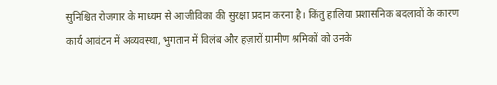सुनिश्चित रोजगार के माध्यम से आजीविका की सुरक्षा प्रदान करना है। किंतु हालिया प्रशासनिक बदलावों के कारण कार्य आवंटन में अव्यवस्था, भुगतान में विलंब और हज़ारों ग्रामीण श्रमिकों को उनके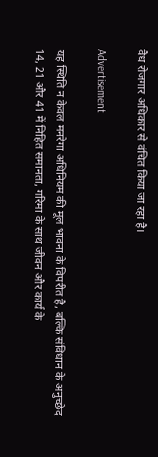वैध रोजगार अधिकार से वंचित किया जा रहा है।

Advertisement

यह स्थिति न केवल मनरेगा अधिनियम की मूल भावना के विपरीत है, बल्कि संविधान के अनुच्छेद 14, 21 और 41 में निहित समानता, गरिमा के साथ जीवन और कार्य के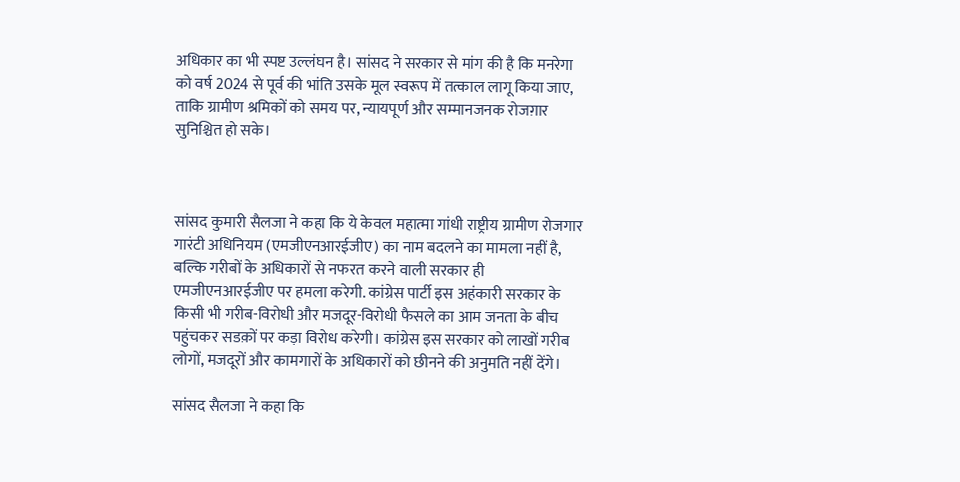अधिकार का भी स्पष्ट उल्लंघन है। सांसद ने सरकार से मांग की है कि मनरेगा को वर्ष 2024 से पूर्व की भांति उसके मूल स्वरूप में तत्काल लागू किया जाए, ताकि ग्रामीण श्रमिकों को समय पर, न्यायपूर्ण और सम्मानजनक रोजग़ार सुनिश्चित हो सके।



सांसद कुमारी सैलजा ने कहा कि ये केवल महात्मा गांधी राष्ट्रीय ग्रामीण रोजगार गारंटी अधिनियम (एमजीएनआरईजीए) का नाम बदलने का मामला नहीं है, बल्कि गरीबों के अधिकारों से नफरत करने वाली सरकार ही एमजीएनआरईजीए पर हमला करेगी. कांग्रेस पार्टी इस अहंकारी सरकार के किसी भी गरीब-विरोधी और मजदूर-विरोधी फैसले का आम जनता के बीच पहुंचकर सडक़ों पर कड़ा विरोध करेगी। कांग्रेस इस सरकार को लाखों गरीब लोगों, मजदूरों और कामगारों के अधिकारों को छीनने की अनुमति नहीं देंगे।

सांसद सैलजा ने कहा कि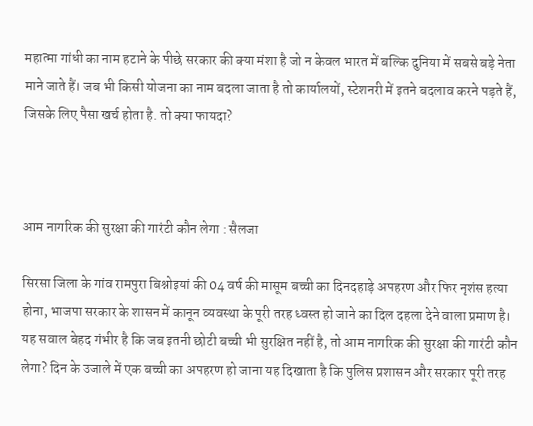महात्मा गांधी का नाम हटाने के पीछे सरकार की क्या मंशा है जो न केवल भारत में बल्कि दुनिया में सबसे बड़े नेता माने जाते हैं। जब भी किसी योजना का नाम बदला जाता है तो कार्यालयों, स्टेशनरी में इतने बदलाव करने पड़ते हैं, जिसके लिए पैसा खर्च होता है. तो क्या फायदा?



आम नागरिक की सुरक्षा की गारंटी कौन लेगा : सैलजा

सिरसा जिला के गांव रामपुरा बिश्नोइयां की 04 वर्ष की मासूम बच्ची का दिनदहाड़े अपहरण और फिर नृशंस हत्या होना, भाजपा सरकार के शासन में कानून व्यवस्था के पूरी तरह ध्वस्त हो जाने का दिल दहला देने वाला प्रमाण है। यह सवाल बेहद गंभीर है कि जब इतनी छोटी बच्ची भी सुरक्षित नहीं है, तो आम नागरिक की सुरक्षा की गारंटी कौन लेगा? दिन के उजाले में एक बच्ची का अपहरण हो जाना यह दिखाता है कि पुलिस प्रशासन और सरकार पूरी तरह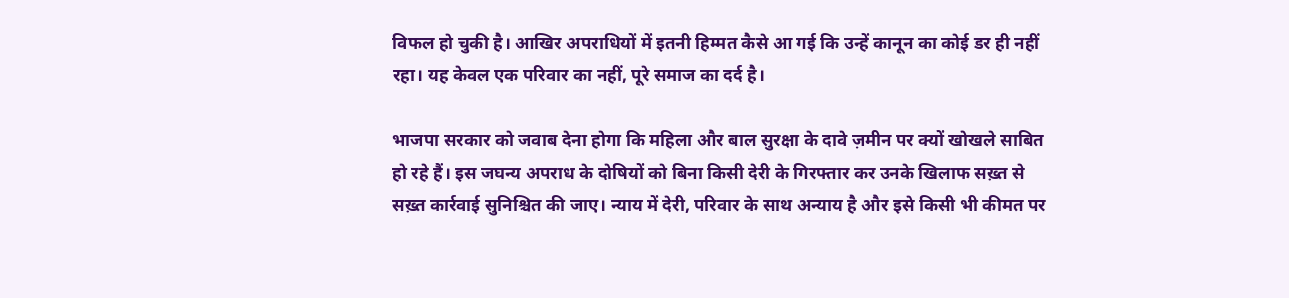विफल हो चुकी है। आखिर अपराधियों में इतनी हिम्मत कैसे आ गई कि उन्हें कानून का कोई डर ही नहीं रहा। यह केवल एक परिवार का नहीं, पूरे समाज का दर्द है।

भाजपा सरकार को जवाब देना होगा कि महिला और बाल सुरक्षा के दावे ज़मीन पर क्यों खोखले साबित हो रहे हैं। इस जघन्य अपराध के दोषियों को बिना किसी देरी के गिरफ्तार कर उनके खिलाफ सख़्त से सख़्त कार्रवाई सुनिश्चित की जाए। न्याय में देरी, परिवार के साथ अन्याय है और इसे किसी भी कीमत पर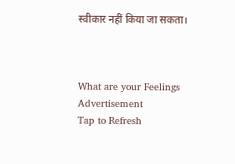स्वीकार नहीं किया जा सकता।



What are your Feelings
Advertisement
Tap to Refresh